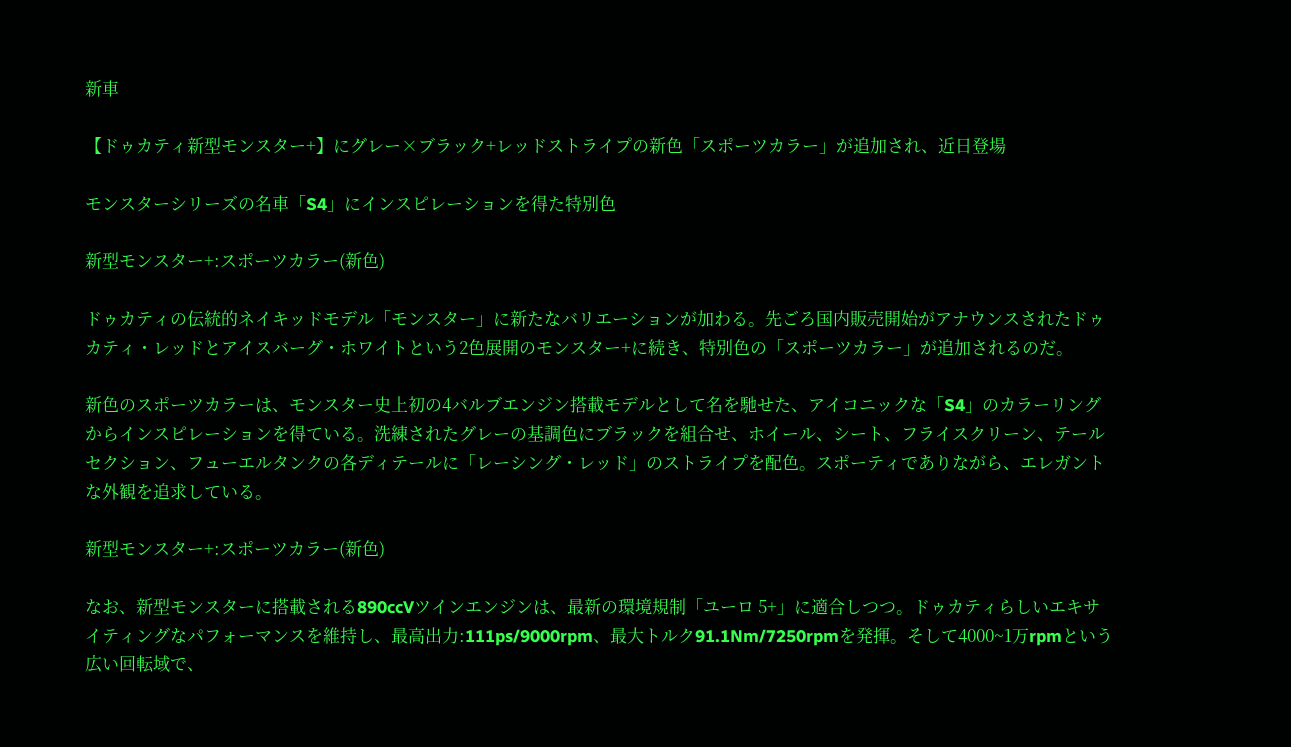新車

【ドゥカティ新型モンスター+】にグレー×ブラック+レッドストライプの新色「スポーツカラー」が追加され、近日登場

モンスターシリーズの名車「S4」にインスピレーションを得た特別色

新型モンスター+:スポーツカラー(新色)

ドゥカティの伝統的ネイキッドモデル「モンスター」に新たなバリエーションが加わる。先ごろ国内販売開始がアナウンスされたドゥカティ・レッドとアイスバーグ・ホワイトという2色展開のモンスター+に続き、特別色の「スポーツカラー」が追加されるのだ。

新色のスポーツカラーは、モンスター史上初の4バルブエンジン搭載モデルとして名を馳せた、アイコニックな「S4」のカラーリングからインスピレーションを得ている。洗練されたグレーの基調色にブラックを組合せ、ホイール、シート、フライスクリーン、テールセクション、フューエルタンクの各ディテールに「レーシング・レッド」のストライプを配色。スポーティでありながら、エレガントな外観を追求している。

新型モンスター+:スポーツカラー(新色)

なお、新型モンスターに搭載される890ccVツインエンジンは、最新の環境規制「ユーロ 5+」に適合しつつ。ドゥカティらしいエキサイティングなパフォーマンスを維持し、最高出力:111ps/9000rpm、最大トルク91.1Nm/7250rpmを発揮。そして4000~1万rpmという広い回転域で、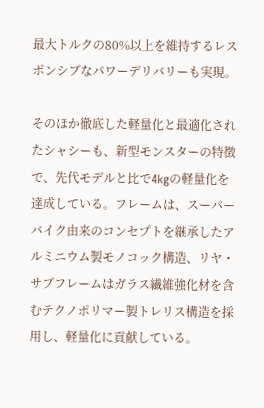最大トルクの80%以上を維持するレスポンシブなパワーデリバリーも実現。

そのほか徹底した軽量化と最適化されたシャシーも、新型モンスターの特徴で、先代モデルと比で4kgの軽量化を達成している。フレームは、スーパーバイク由来のコンセプトを継承したアルミニウム製モノコック構造、リヤ・サブフレームはガラス繊維強化材を含むテクノポリマー製トレリス構造を採用し、軽量化に貢献している。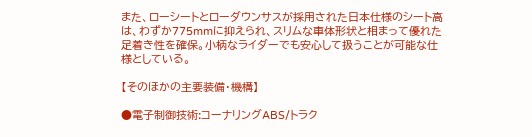また、ローシートとローダウンサスが採用された日本仕様のシート高は、わずか775mmに抑えられ、スリムな車体形状と相まって優れた足着き性を確保。小柄なライダーでも安心して扱うことが可能な仕様としている。

【そのほかの主要装備・機構】

●電子制御技術:コーナリングABS/トラク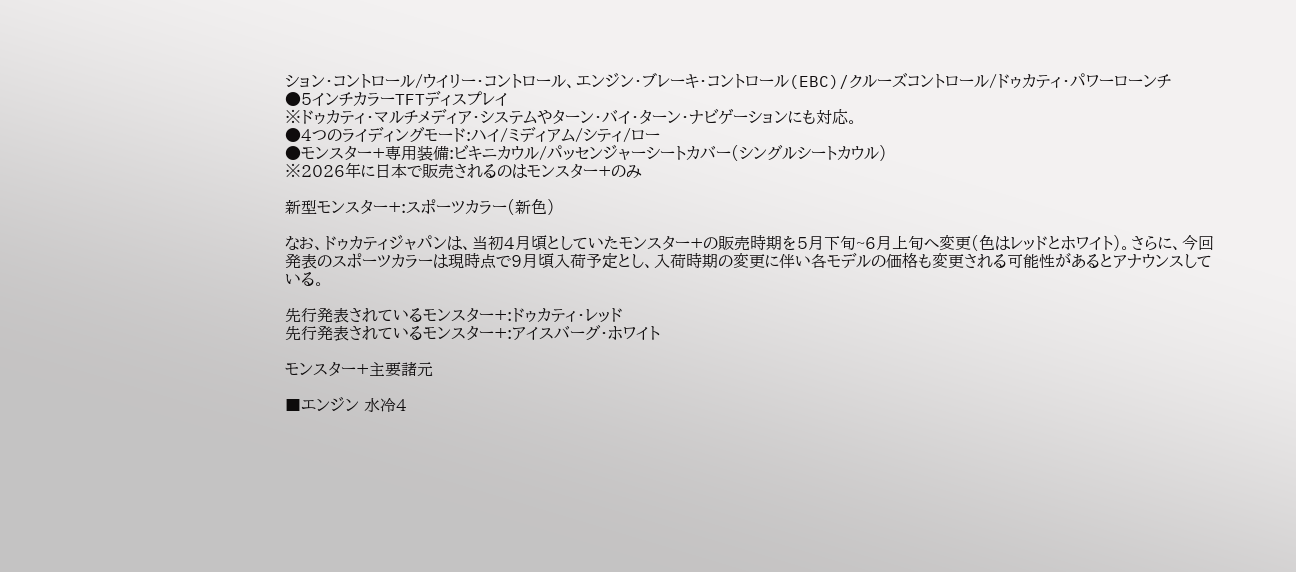ション・コントロール/ウイリー・コントロール、エンジン・ブレーキ・コントロール(EBC)/クルーズコントロール/ドゥカティ・パワーローンチ
●5インチカラーTFTディスプレイ
※ドゥカティ・マルチメディア・システムやターン・バイ・ターン・ナビゲーションにも対応。
●4つのライディングモード:ハイ/ミディアム/シティ/ロー
●モンスター+専用装備:ビキニカウル/パッセンジャーシートカバー(シングルシートカウル)
※2026年に日本で販売されるのはモンスター+のみ

新型モンスター+:スポーツカラー(新色)

なお、ドゥカティジャパンは、当初4月頃としていたモンスター+の販売時期を5月下旬~6月上旬へ変更(色はレッドとホワイト)。さらに、今回発表のスポーツカラーは現時点で9月頃入荷予定とし、入荷時期の変更に伴い各モデルの価格も変更される可能性があるとアナウンスしている。

先行発表されているモンスター+:ドゥカティ・レッド
先行発表されているモンスター+:アイスバーグ・ホワイト

モンスター+主要諸元

■エンジン 水冷4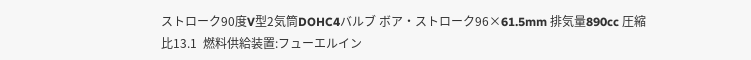ストローク90度V型2気筒DOHC4バルブ ボア・ストローク96×61.5mm 排気量890cc 圧縮比13.1  燃料供給装置:フューエルイン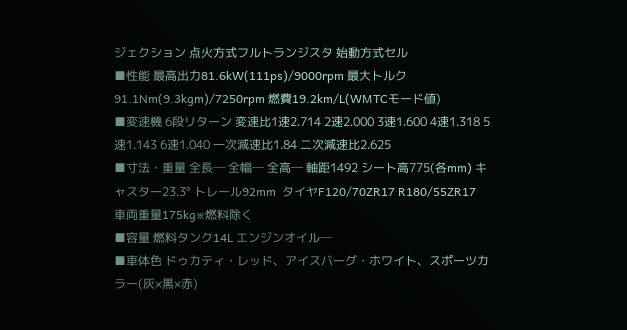ジェクション 点火方式フルトランジスタ 始動方式セル
■性能 最高出力81.6kW(111ps)/9000rpm 最大トルク91.1Nm(9.3kgm)/7250rpm 燃費19.2km/L(WMTCモード値)
■変速機 6段リターン 変速比1速2.714 2速2.000 3速1.600 4速1.318 5速1.143 6速1.040 一次減速比1.84 二次減速比2.625
■寸法・重量 全長─ 全幅─ 全高─ 軸距1492 シート高775(各mm) キャスター23.3° トレール92mm  タイヤF120/70ZR17 R180/55ZR17 車両重量175kg※燃料除く
■容量 燃料タンク14L エンジンオイル─
■車体色 ドゥカティ・レッド、アイスバーグ・ホワイト、スポーツカラー(灰×黒×赤)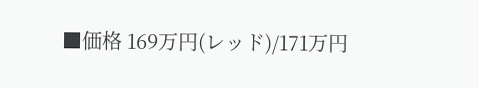■価格 169万円(レッド)/171万円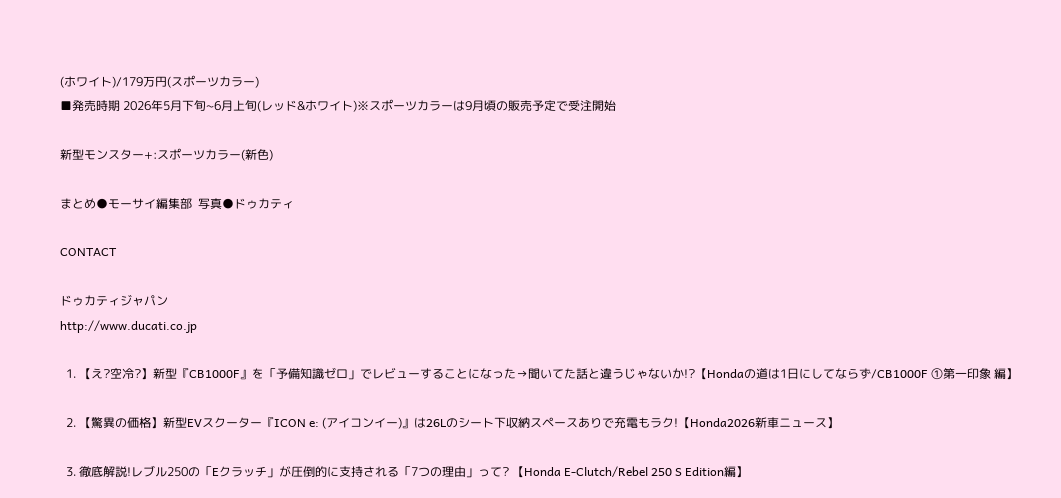(ホワイト)/179万円(スポーツカラー)
■発売時期 2026年5月下旬~6月上旬(レッド&ホワイト)※スポーツカラーは9月頃の販売予定で受注開始

新型モンスター+:スポーツカラー(新色)

まとめ●モーサイ編集部  写真●ドゥカティ

CONTACT

ドゥカティジャパン
http://www.ducati.co.jp

  1. 【え?空冷?】新型『CB1000F』を「予備知識ゼロ」でレビューすることになった→聞いてた話と違うじゃないか!?【Hondaの道は1日にしてならず/CB1000F ①第一印象 編】

  2. 【驚異の価格】新型EVスクーター『ICON e: (アイコンイー)』は26Lのシート下収納スペースありで充電もラク!【Honda2026新車ニュース】

  3. 徹底解説!レブル250の「Eクラッチ」が圧倒的に支持される「7つの理由」って? 【Honda E-Clutch/Rebel 250 S Edition編】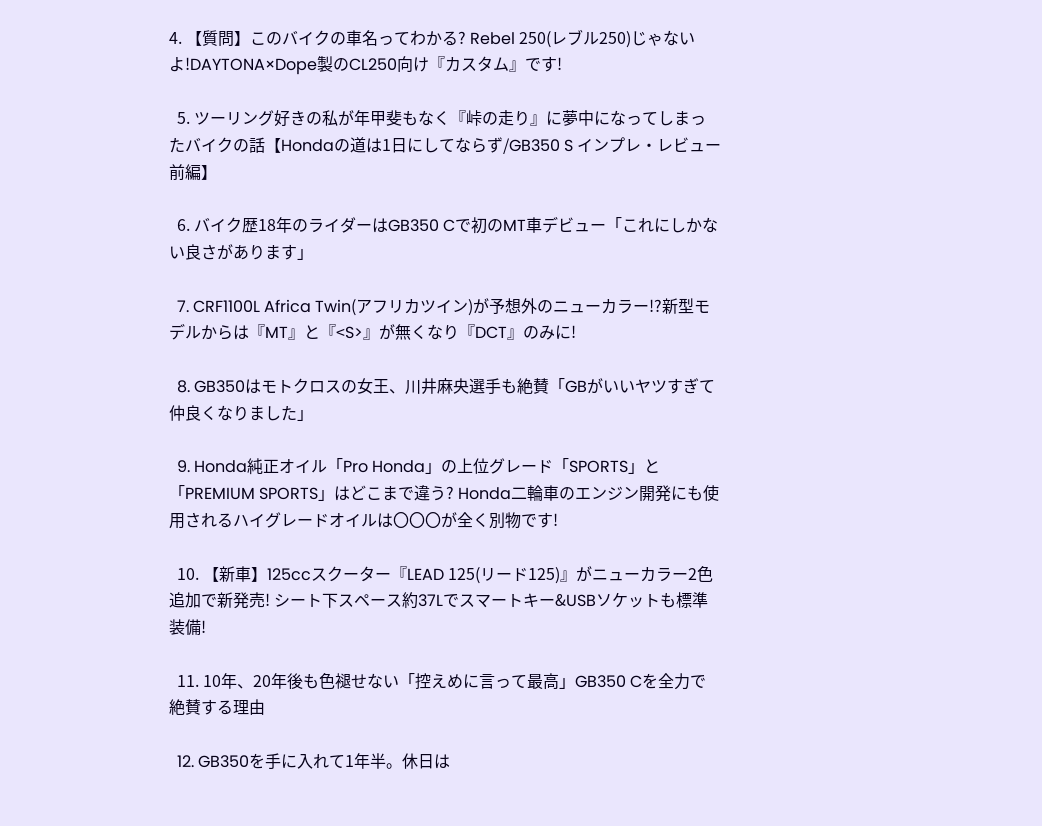4. 【質問】このバイクの車名ってわかる? Rebel 250(レブル250)じゃないよ!DAYTONA×Dope製のCL250向け『カスタム』です!

  5. ツーリング好きの私が年甲斐もなく『峠の走り』に夢中になってしまったバイクの話【Hondaの道は1日にしてならず/GB350 S インプレ・レビュー 前編】

  6. バイク歴18年のライダーはGB350 Cで初のMT車デビュー「これにしかない良さがあります」

  7. CRF1100L Africa Twin(アフリカツイン)が予想外のニューカラー!?新型モデルからは『MT』と『<S>』が無くなり『DCT』のみに!

  8. GB350はモトクロスの女王、川井麻央選手も絶賛「GBがいいヤツすぎて仲良くなりました」

  9. Honda純正オイル「Pro Honda」の上位グレード「SPORTS」と「PREMIUM SPORTS」はどこまで違う? Honda二輪車のエンジン開発にも使用されるハイグレードオイルは〇〇〇が全く別物です!

  10. 【新車】125ccスクーター『LEAD 125(リード125)』がニューカラー2色追加で新発売! シート下スペース約37Lでスマートキー&USBソケットも標準装備!

  11. 10年、20年後も色褪せない「控えめに言って最高」GB350 Cを全力で絶賛する理由

  12. GB350を手に入れて1年半。休日は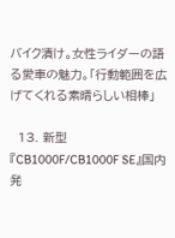バイク漬け。女性ライダーの語る愛車の魅力。「行動範囲を広げてくれる素晴らしい相棒」

  13. 新型『CB1000F/CB1000F SE』国内発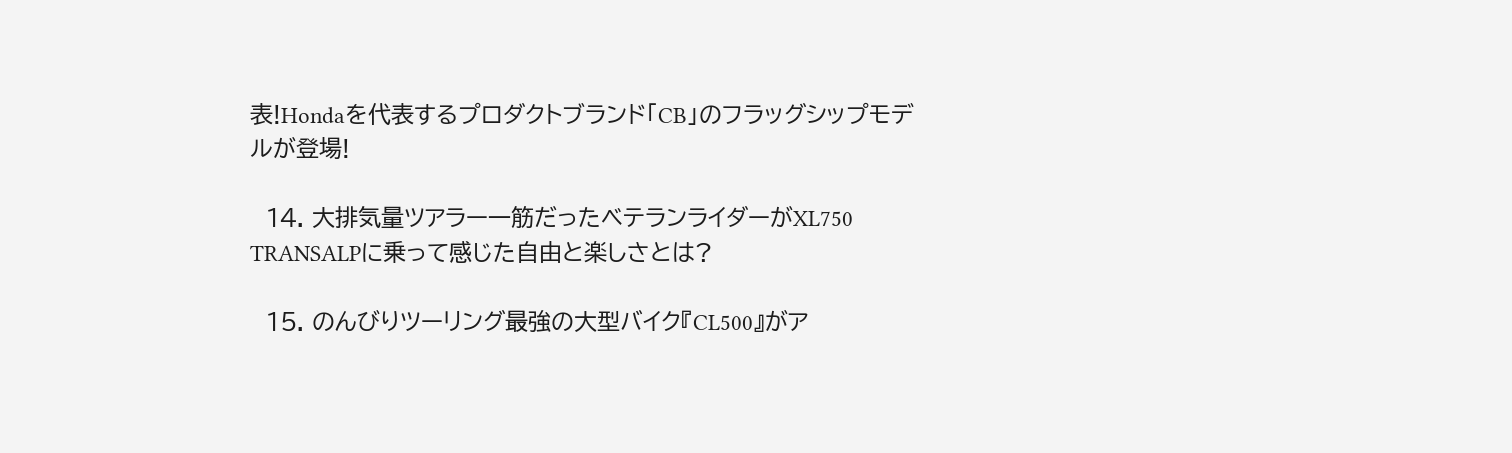表!Hondaを代表するプロダクトブランド「CB」のフラッグシップモデルが登場!

  14. 大排気量ツアラー一筋だったベテランライダーがXL750 TRANSALPに乗って感じた自由と楽しさとは?

  15. のんびりツーリング最強の大型バイク『CL500』がア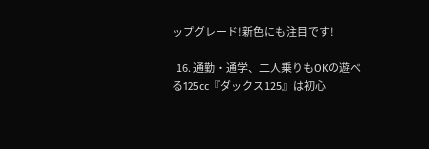ップグレード!新色にも注目です!

  16. 通勤・通学、二人乗りもOKの遊べる125cc『ダックス125』は初心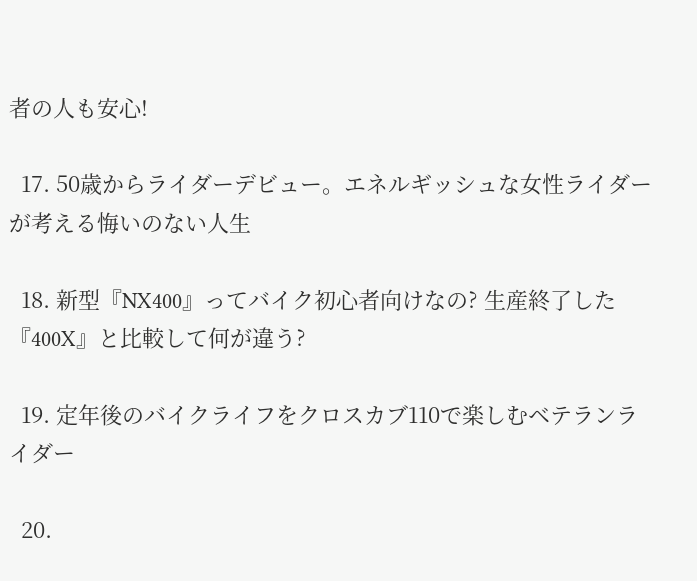者の人も安心!

  17. 50歳からライダーデビュー。エネルギッシュな女性ライダーが考える悔いのない人生

  18. 新型『NX400』ってバイク初心者向けなの? 生産終了した『400X』と比較して何が違う?

  19. 定年後のバイクライフをクロスカブ110で楽しむベテランライダー

  20.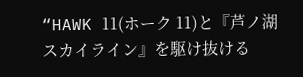“HAWK 11(ホーク 11)と『芦ノ湖スカイライン』を駆け抜ける